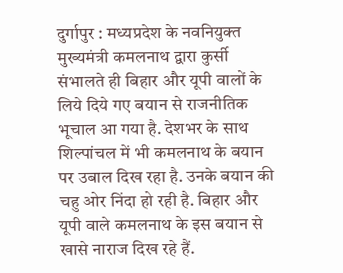दुर्गापुर : मध्यप्रदेश के नवनियुक्त मुख्यमंत्री कमलनाथ द्वारा कुर्सी संभालते ही बिहार और यूपी वालों के लिये दिये गए बयान से राजनीतिक भूचाल आ गया है. देशभर के साथ शिल्पांचल में भी कमलनाथ के बयान पर उबाल दिख रहा है. उनके बयान की चहु ओर निंदा हो रही है. बिहार और यूपी वाले कमलनाथ के इस बयान से खासे नाराज दिख रहे हैं.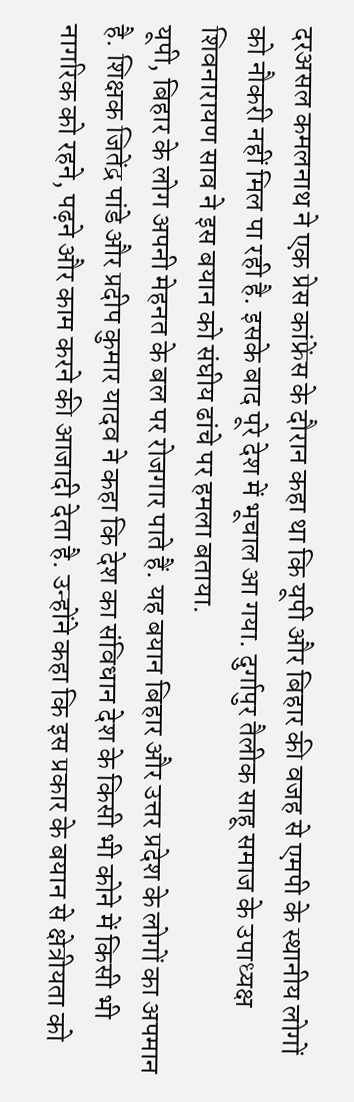दरअसल कमलनाथ ने एक प्रेस कांफ्रेंस के दौरान कहा था कि यूपी और बिहार की वजह से एमपी के स्थानीय लोगों को नौकरी नहीं मिल पा रही है. इसके बाद पूरे देश में भूचाल आ गया. दुर्गापुर तैलीक साहू समाज के उपाध्यक्ष शिवनारायण साव ने इस बयान को संघीय ढांचे पर हमला बताया.
यूपी, बिहार के लोग अपनी मेहनत के बल पर रोजगार पाते हैं. यह बयान बिहार और उत्तर प्रदेश के लोगों का अपमान है. शिक्षक जितेंद्र पांडे और प्रदीप कुमार यादव ने कहा कि देश का संविधान देश के किसी भी कोने में किसी भी नागरिक को रहने, पढ़ने और काम करने की आजादी देता है. उन्होंने कहा कि इस प्रकार के बयान से क्षेत्रीयता को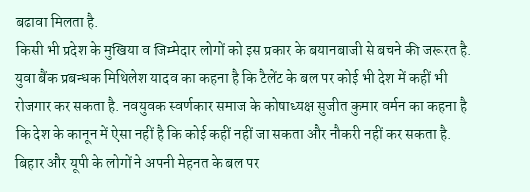बढावा मिलता है.
किसी भी प्रदेश के मुखिया व जिम्मेदार लोगों को इस प्रकार के बयानबाजी से बचने की जरूरत है. युवा बैंक प्रबन्धक मिथिलेश यादव का कहना है कि टैलेंट के बल पर कोई भी देश में कहीं भी रोजगार कर सकता है. नवयुवक स्वर्णकार समाज के कोषाध्यक्ष सुजीत कुमार वर्मन का कहना है कि देश के कानून में ऐसा नहीं है कि कोई कहीं नहीं जा सकता और नौकरी नहीं कर सकता है.
बिहार और यूपी के लोगों ने अपनी मेहनत के बल पर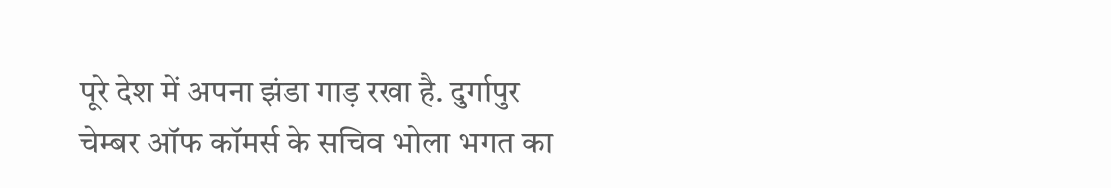पूरे देश में अपना झंडा गाड़ रखा है. दुर्गापुर चेम्बर ऑफ कॉमर्स के सचिव भोला भगत का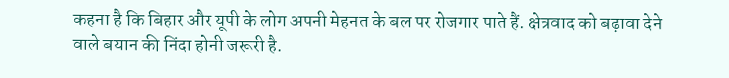कहना है कि बिहार और यूपी के लोग अपनी मेहनत के बल पर रोजगार पाते हैं. क्षेत्रवाद को बढ़ावा देने वाले बयान की निंदा होनी जरूरी है.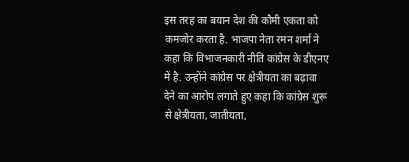इस तरह का बयान देश की कौमी एकता को कमजोर करता है. भाजपा नेता रमन शर्मा ने कहा कि विभाजनकारी नीति कांग्रेस के डीएनए में है. उन्होंने कांग्रेस पर क्षेत्रीयता का बढ़ावा देने का आरोप लगाते हुए कहा कि कांग्रेस शुरू से क्षेत्रीयता, जातीयता,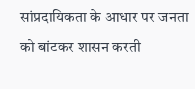सांप्रदायिकता के आधार पर जनता को बांटकर शासन करती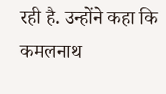रही है. उन्होंने कहा कि कमलनाथ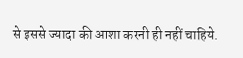से इससे ज्यादा की आशा करनी ही नहीं चाहिये.